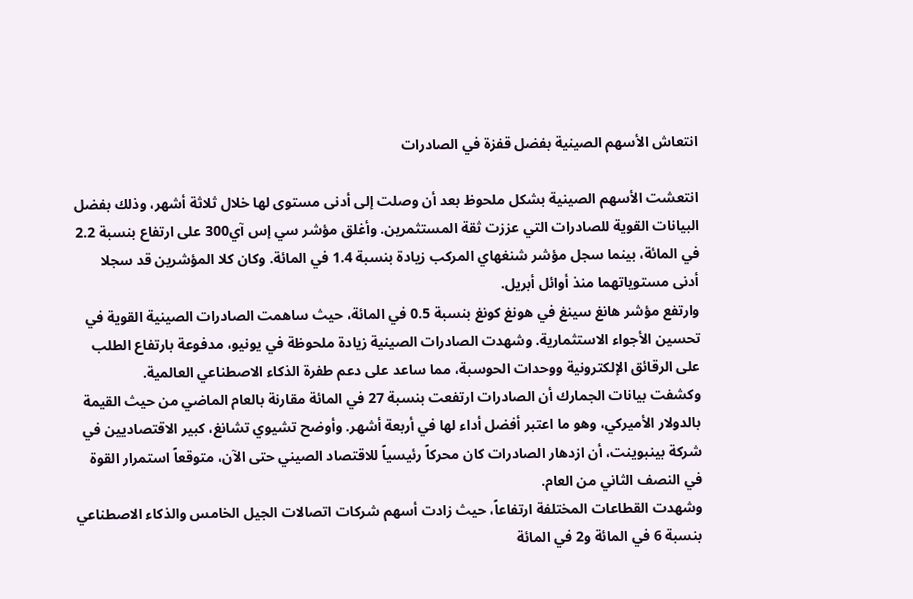انتعاش الأسهم الصينية بفضل قفزة في الصادرات

انتعشت الأسهم الصينية بشكل ملحوظ بعد أن وصلت إلى أدنى مستوى لها خلال ثلاثة أشهر، وذلك بفضل البيانات القوية للصادرات التي عززت ثقة المستثمرين. وأغلق مؤشر سي إس آي300 على ارتفاع بنسبة 2.2 في المائة، بينما سجل مؤشر شنغهاي المركب زيادة بنسبة 1.4 في المائة. وكان كلا المؤشرين قد سجلا أدنى مستوياتهما منذ أوائل أبريل.
وارتفع مؤشر هانغ سينغ في هونغ كونغ بنسبة 0.5 في المائة، حيث ساهمت الصادرات الصينية القوية في تحسين الأجواء الاستثمارية. وشهدت الصادرات الصينية زيادة ملحوظة في يونيو، مدفوعة بارتفاع الطلب على الرقائق الإلكترونية ووحدات الحوسبة، مما ساعد على دعم طفرة الذكاء الاصطناعي العالمية.
وكشفت بيانات الجمارك أن الصادرات ارتفعت بنسبة 27 في المائة مقارنة بالعام الماضي من حيث القيمة بالدولار الأميركي، وهو ما اعتبر أفضل أداء لها في أربعة أشهر. وأوضح تشيوي تشانغ، كبير الاقتصاديين في شركة بينبوينت، أن ازدهار الصادرات كان محركاً رئيسياً للاقتصاد الصيني حتى الآن، متوقعاً استمرار القوة في النصف الثاني من العام.
وشهدت القطاعات المختلفة ارتفاعاً، حيث زادت أسهم شركات اتصالات الجيل الخامس والذكاء الاصطناعي بنسبة 6 في المائة و2 في المائة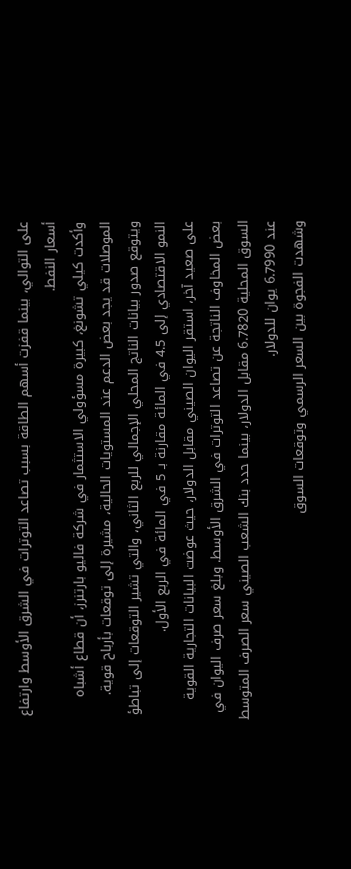على التوالي، بينما قفزت أسهم الطاقة بسبب تصاعد التوترات في الشرق الأوسط وارتفاع أسعار النفط.
وأكدت كيلي تشونغ، كبيرة مسؤولي الاستثمار في شركة فاليو بارتنرز، أن قطاع أشباه الموصلات قد يجد بعض الدعم عند المستويات الحالية، مشيرة إلى توقعات بأرباح قوية. ويتوقع صدور بيانات الناتج المحلي الإجمالي للربع الثاني، والتي تشير التوقعات إلى تباطؤ النمو الاقتصادي إلى 4.5 في المائة مقارنة بـ 5 في المائة في الربع الأول.
على صعيد آخر، استقر اليوان الصيني مقابل الدولار، حيث عوضت البيانات التجارية القوية بعض المخاوف الناتجة عن تصاعد التوترات في الشرق الأوسط. وبلغ سعر صرف اليوان في السوق المحلية 6.7820 مقابل الدولار، بينما حدد بنك الشعب الصيني سعر الصرف المتوسط عند 6.7990 يوان للدولار.
وشهدت الفجوة بين السعر الرسمي وتوقعات السوق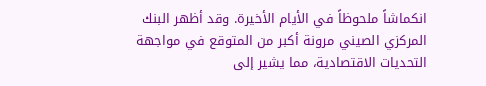انكماشاً ملحوظاً في الأيام الأخيرة. وقد أظهر البنك المركزي الصيني مرونة أكبر من المتوقع في مواجهة التحديات الاقتصادية، مما يشير إلى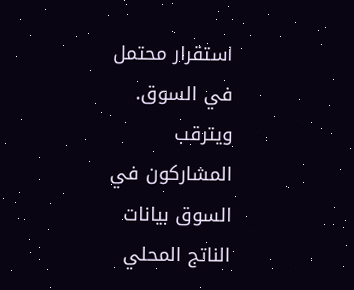استقرار محتمل في السوق. ويترقب المشاركون في السوق بيانات الناتج المحلي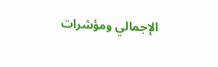الإجمالي ومؤشرات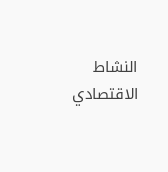النشاط الاقتصادي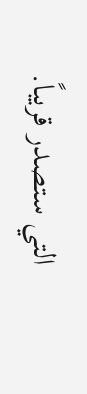التي ستصدر قريباً.